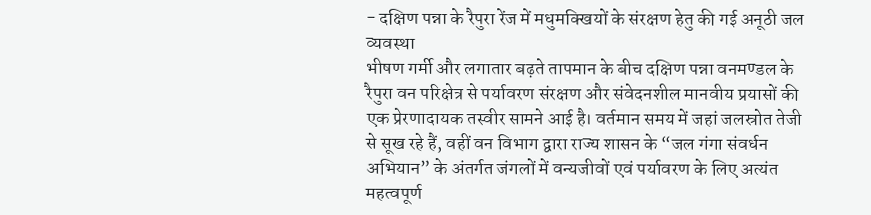- दक्षिण पन्ना के रैपुरा रेंज में मधुमक्खियों के संरक्षण हेतु की गई अनूठी जल व्यवस्था
भीषण गर्मी और लगातार बढ़ते तापमान के बीच दक्षिण पन्ना वनमण्डल के रैपुरा वन परिक्षेत्र से पर्यावरण संरक्षण और संवेदनशील मानवीय प्रयासों की एक प्रेरणादायक तस्वीर सामने आई है। वर्तमान समय में जहां जलस्रोत तेजी से सूख रहे हैं, वहीं वन विभाग द्वारा राज्य शासन के “जल गंगा संवर्धन अभियान” के अंतर्गत जंगलों में वन्यजीवों एवं पर्यावरण के लिए अत्यंत महत्वपूर्ण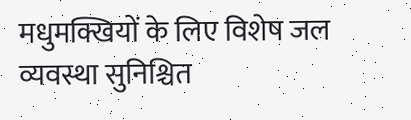मधुमक्खियों के लिए विशेष जल व्यवस्था सुनिश्चित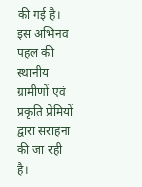की गई है। इस अभिनव पहल की स्थानीय ग्रामीणों एवं प्रकृति प्रेमियों द्वारा सराहना की जा रही है।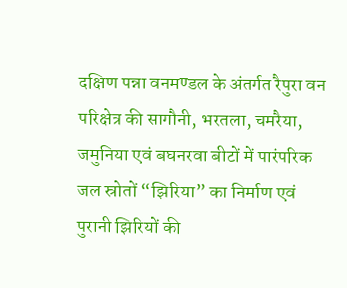दक्षिण पन्ना वनमण्डल के अंतर्गत रैपुरा वन परिक्षेत्र की सागौनी, भरतला, चमरैया, जमुनिया एवं बघनरवा बीटों में पारंपरिक जल स्रोतों “झिरिया” का निर्माण एवं पुरानी झिरियों की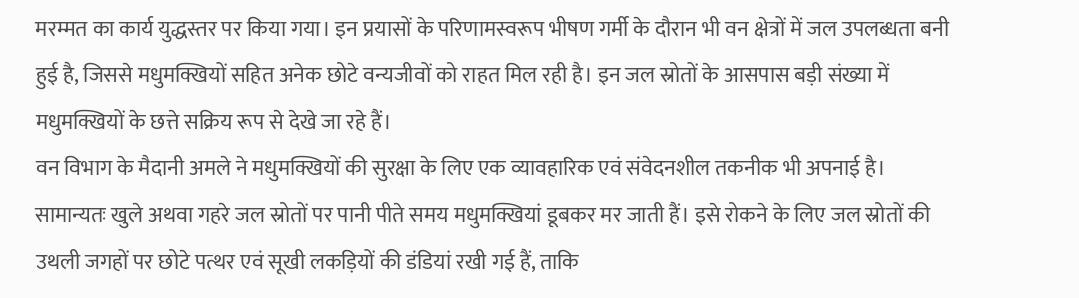मरम्मत का कार्य युद्धस्तर पर किया गया। इन प्रयासों के परिणामस्वरूप भीषण गर्मी के दौरान भी वन क्षेत्रों में जल उपलब्धता बनी हुई है, जिससे मधुमक्खियों सहित अनेक छोटे वन्यजीवों को राहत मिल रही है। इन जल स्रोतों के आसपास बड़ी संख्या में मधुमक्खियों के छत्ते सक्रिय रूप से देखे जा रहे हैं।
वन विभाग के मैदानी अमले ने मधुमक्खियों की सुरक्षा के लिए एक व्यावहारिक एवं संवेदनशील तकनीक भी अपनाई है। सामान्यतः खुले अथवा गहरे जल स्रोतों पर पानी पीते समय मधुमक्खियां डूबकर मर जाती हैं। इसे रोकने के लिए जल स्रोतों की उथली जगहों पर छोटे पत्थर एवं सूखी लकड़ियों की डंडियां रखी गई हैं, ताकि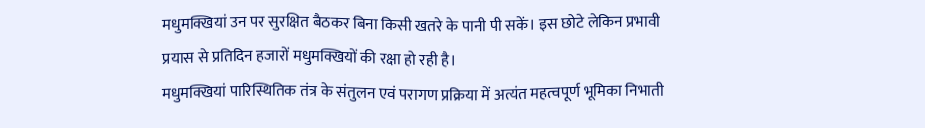मधुमक्खियां उन पर सुरक्षित बैठकर बिना किसी खतरे के पानी पी सकें। इस छोटे लेकिन प्रभावी प्रयास से प्रतिदिन हजारों मधुमक्खियों की रक्षा हो रही है।
मधुमक्खियां पारिस्थितिक तंत्र के संतुलन एवं परागण प्रक्रिया में अत्यंत महत्वपूर्ण भूमिका निभाती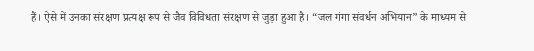हैं। ऐसे में उनका संरक्षण प्रत्यक्ष रूप से जैव विविधता संरक्षण से जुड़ा हुआ है। “जल गंगा संवर्धन अभियान” के माध्यम से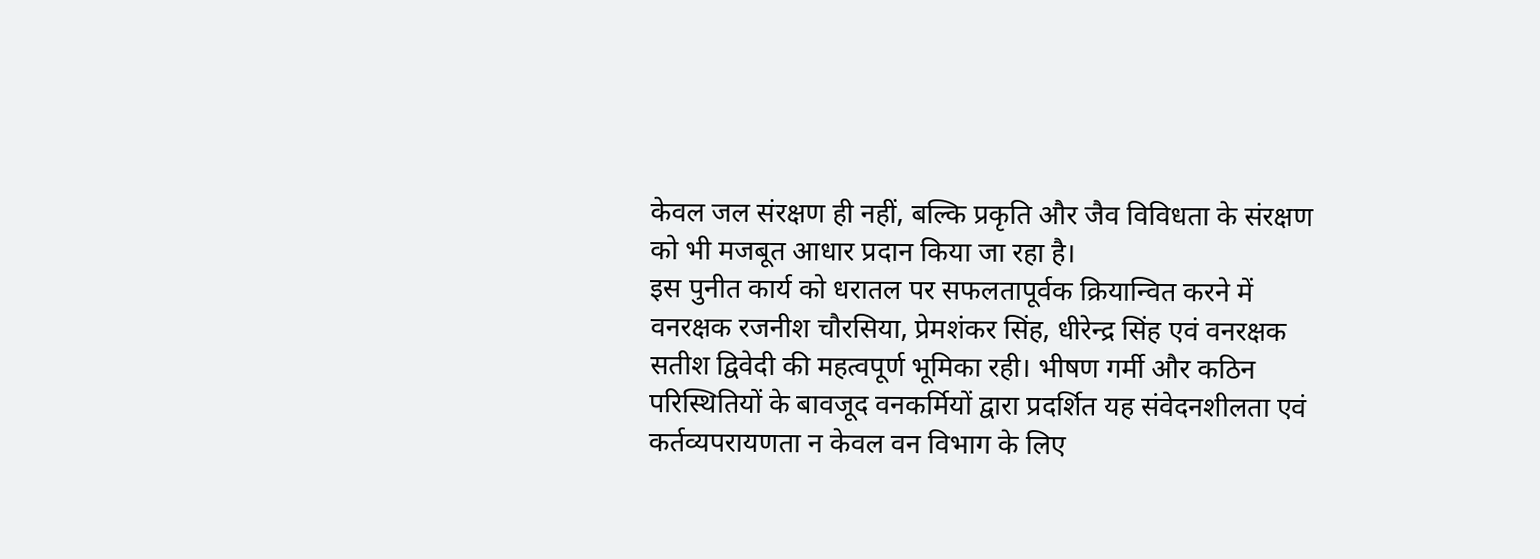केवल जल संरक्षण ही नहीं, बल्कि प्रकृति और जैव विविधता के संरक्षण को भी मजबूत आधार प्रदान किया जा रहा है।
इस पुनीत कार्य को धरातल पर सफलतापूर्वक क्रियान्वित करने में वनरक्षक रजनीश चौरसिया, प्रेमशंकर सिंह, धीरेन्द्र सिंह एवं वनरक्षक सतीश द्विवेदी की महत्वपूर्ण भूमिका रही। भीषण गर्मी और कठिन परिस्थितियों के बावजूद वनकर्मियों द्वारा प्रदर्शित यह संवेदनशीलता एवं कर्तव्यपरायणता न केवल वन विभाग के लिए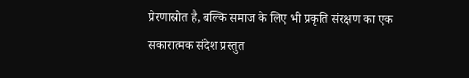प्रेरणास्रोत है, बल्कि समाज के लिए भी प्रकृति संरक्षण का एक सकारात्मक संदेश प्रस्तुत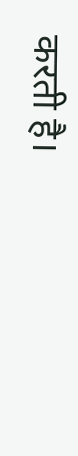करती है।